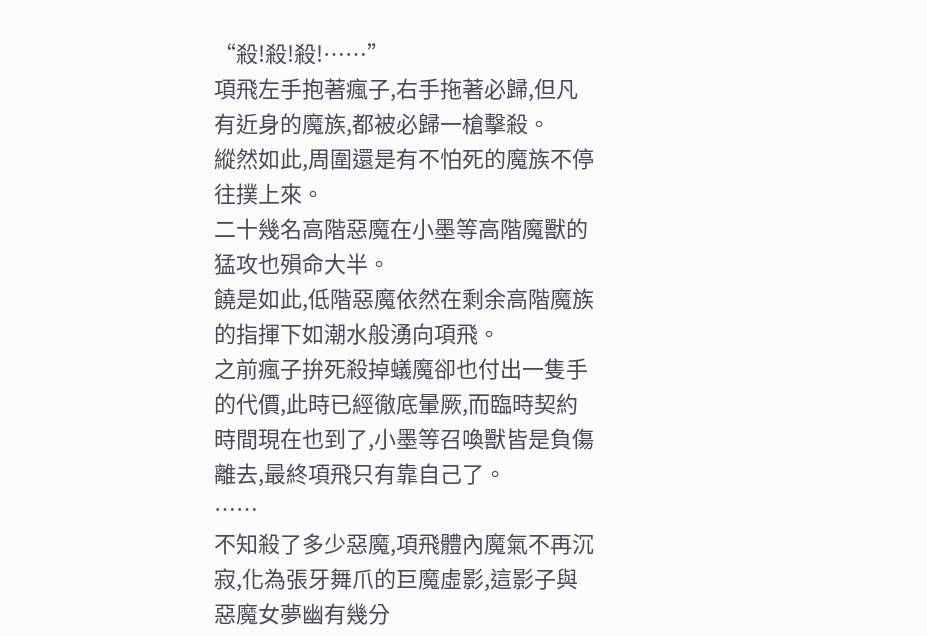“殺!殺!殺!……”
項飛左手抱著瘋子,右手拖著必歸,但凡有近身的魔族,都被必歸一槍擊殺。
縱然如此,周圍還是有不怕死的魔族不停往撲上來。
二十幾名高階惡魔在小墨等高階魔獸的猛攻也殞命大半。
饒是如此,低階惡魔依然在剩余高階魔族的指揮下如潮水般湧向項飛。
之前瘋子拚死殺掉蟻魔卻也付出一隻手的代價,此時已經徹底暈厥,而臨時契約時間現在也到了,小墨等召喚獸皆是負傷離去,最終項飛只有靠自己了。
……
不知殺了多少惡魔,項飛體內魔氣不再沉寂,化為張牙舞爪的巨魔虛影,這影子與惡魔女夢幽有幾分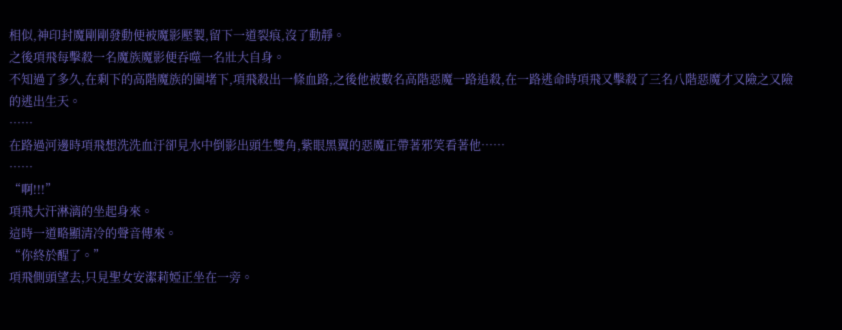相似,神印封魔剛剛發動便被魔影壓製,留下一道裂痕,沒了動靜。
之後項飛每擊殺一名魔族魔影便吞噬一名壯大自身。
不知過了多久,在剩下的高階魔族的圍堵下,項飛殺出一條血路,之後他被數名高階惡魔一路追殺,在一路逃命時項飛又擊殺了三名八階惡魔才又險之又險的逃出生天。
……
在路過河邊時項飛想洗洗血汙卻見水中倒影出頭生雙角,紫眼黑翼的惡魔正帶著邪笑看著他……
……
“啊!!!”
項飛大汗淋漓的坐起身來。
這時一道略顯清冷的聲音傳來。
“你終於醒了。”
項飛側頭望去,只見聖女安潔莉婭正坐在一旁。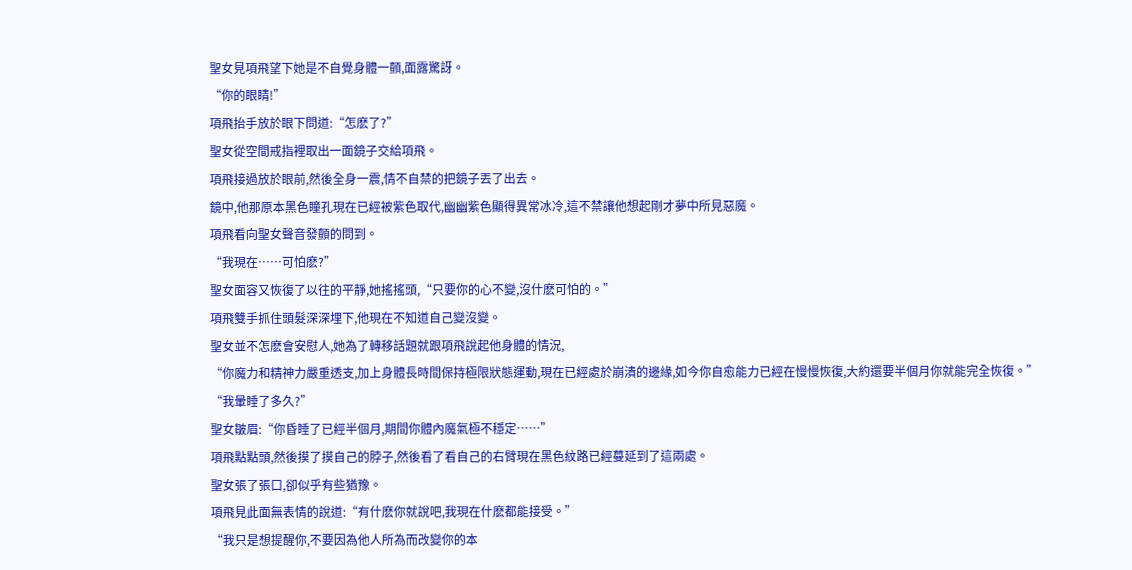聖女見項飛望下她是不自覺身體一顫,面露驚訝。
“你的眼睛!”
項飛抬手放於眼下問道:“怎麽了?”
聖女從空間戒指裡取出一面鏡子交給項飛。
項飛接過放於眼前,然後全身一震,情不自禁的把鏡子丟了出去。
鏡中,他那原本黑色瞳孔現在已經被紫色取代,幽幽紫色顯得異常冰冷,這不禁讓他想起剛才夢中所見惡魔。
項飛看向聖女聲音發顫的問到。
“我現在……可怕麽?”
聖女面容又恢復了以往的平靜,她搖搖頭,“只要你的心不變,沒什麽可怕的。”
項飛雙手抓住頭髮深深埋下,他現在不知道自己變沒變。
聖女並不怎麽會安慰人,她為了轉移話題就跟項飛說起他身體的情況,
“你魔力和精神力嚴重透支,加上身體長時間保持極限狀態運動,現在已經處於崩潰的邊緣,如今你自愈能力已經在慢慢恢復,大約還要半個月你就能完全恢復。”
“我暈睡了多久?”
聖女皺眉:“你昏睡了已經半個月,期間你體內魔氣極不穩定……”
項飛點點頭,然後摸了摸自己的脖子,然後看了看自己的右臂現在黑色紋路已經蔓延到了這兩處。
聖女張了張口,卻似乎有些猶豫。
項飛見此面無表情的說道:“有什麽你就說吧,我現在什麽都能接受。”
“我只是想提醒你,不要因為他人所為而改變你的本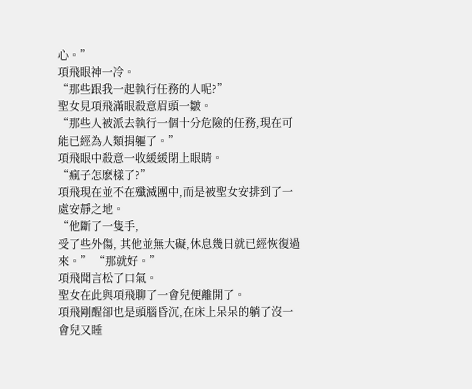心。”
項飛眼神一冷。
“那些跟我一起執行任務的人呢?”
聖女見項飛滿眼殺意眉頭一皺。
“那些人被派去執行一個十分危險的任務,現在可能已經為人類捐軀了。”
項飛眼中殺意一收緩緩閉上眼睛。
“瘋子怎麽樣了?”
項飛現在並不在殲滅團中,而是被聖女安排到了一處安靜之地。
“他斷了一隻手,
受了些外傷, 其他並無大礙,休息幾日就已經恢復過來。” “那就好。”
項飛聞言松了口氣。
聖女在此與項飛聊了一會兒便離開了。
項飛剛醒卻也是頭腦昏沉,在床上呆呆的躺了沒一會兒又睡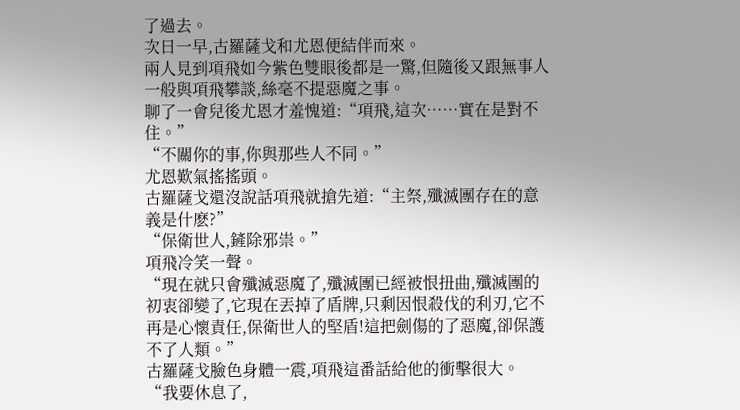了過去。
次日一早,古羅薩戈和尤恩便結伴而來。
兩人見到項飛如今紫色雙眼後都是一驚,但隨後又跟無事人一般與項飛攀談,絲毫不提惡魔之事。
聊了一會兒後尤恩才羞愧道:“項飛,這次……實在是對不住。”
“不關你的事,你與那些人不同。”
尤恩歎氣搖搖頭。
古羅薩戈還沒說話項飛就搶先道:“主祭,殲滅團存在的意義是什麽?”
“保衛世人,鏟除邪祟。”
項飛冷笑一聲。
“現在就只會殲滅惡魔了,殲滅團已經被恨扭曲,殲滅團的初衷卻變了,它現在丟掉了盾牌,只剩因恨殺伐的利刃,它不再是心懷責任,保衛世人的堅盾!這把劍傷的了惡魔,卻保護不了人類。”
古羅薩戈臉色身體一震,項飛這番話給他的衝擊很大。
“我要休息了,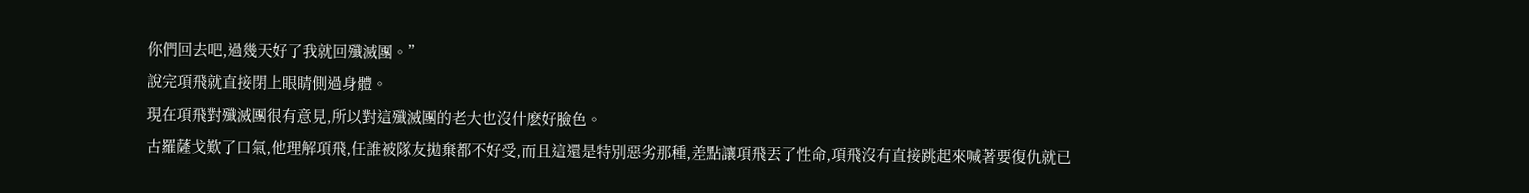你們回去吧,過幾天好了我就回殲滅團。”
說完項飛就直接閉上眼睛側過身體。
現在項飛對殲滅團很有意見,所以對這殲滅團的老大也沒什麽好臉色。
古羅薩戈歎了口氣,他理解項飛,任誰被隊友拋棄都不好受,而且這還是特別惡劣那種,差點讓項飛丟了性命,項飛沒有直接跳起來喊著要復仇就已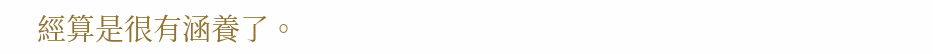經算是很有涵養了。